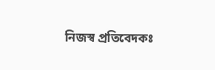নিজস্ব প্রতিবেদকঃ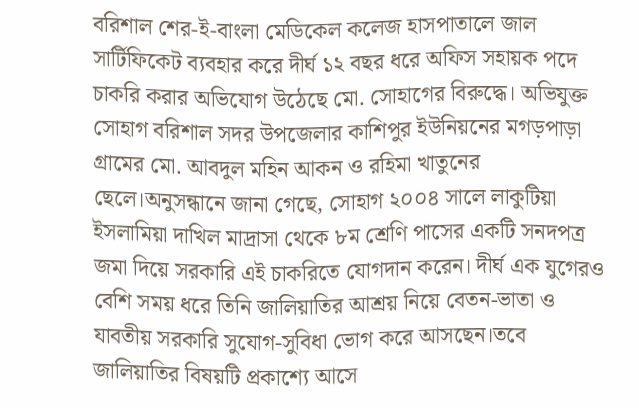বরিশাল শের-ই-বাংলা মেডিকেল কলেজ হাসপাতালে জাল সার্টিফিকেট ব্যবহার করে দীর্ঘ ১২ বছর ধরে অফিস সহায়ক পদে চাকরি করার অভিযোগ উঠেছে মো. সোহাগের বিরুদ্ধে। অভিযুক্ত সোহাগ বরিশাল সদর উপজেলার কাশিপুর ইউনিয়নের মগড়পাড়া গ্রামের মো. আবদুল মহিন আকন ও রহিমা খাতুনের ছেলে।অনুসন্ধানে জানা গেছে, সোহাগ ২০০৪ সালে লাকুটিয়া ইসলামিয়া দাখিল মাদ্রাসা থেকে ৮ম শ্রেণি পাসের একটি সনদপত্র জমা দিয়ে সরকারি এই চাকরিতে যোগদান করেন। দীর্ঘ এক যুগেরও বেশি সময় ধরে তিনি জালিয়াতির আশ্রয় নিয়ে বেতন-ভাতা ও যাবতীয় সরকারি সুযোগ-সুবিধা ভোগ করে আসছেন।তবে জালিয়াতির বিষয়টি প্রকাশ্যে আসে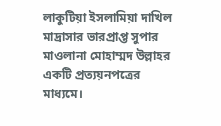লাকুটিয়া ইসলামিয়া দাখিল মাদ্রাসার ভারপ্রাপ্ত সুপার মাওলানা মোহাম্মদ উল্লাহর একটি প্রত্যয়নপত্রের মাধ্যমে।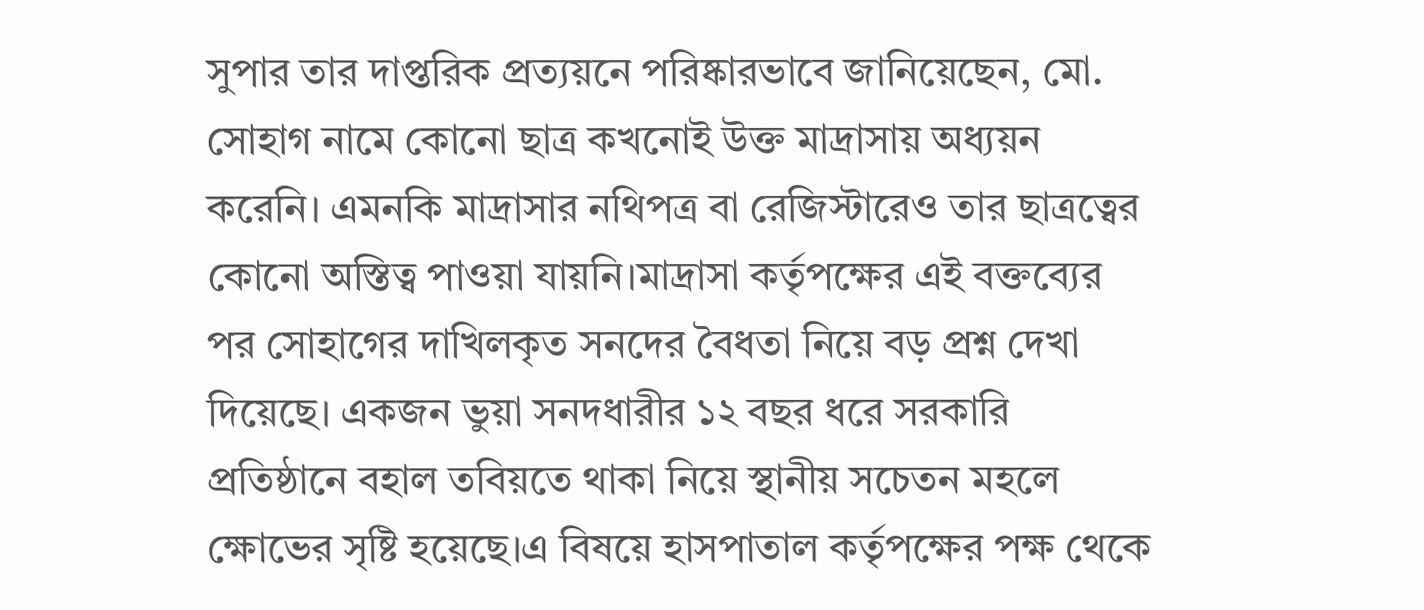সুপার তার দাপ্তরিক প্রত্যয়নে পরিষ্কারভাবে জানিয়েছেন, মো. সোহাগ নামে কোনো ছাত্র কখনোই উক্ত মাদ্রাসায় অধ্যয়ন করেনি। এমনকি মাদ্রাসার নথিপত্র বা রেজিস্টারেও তার ছাত্রত্বের কোনো অস্তিত্ব পাওয়া যায়নি।মাদ্রাসা কর্তৃপক্ষের এই বক্তব্যের পর সোহাগের দাখিলকৃত সনদের বৈধতা নিয়ে বড় প্রশ্ন দেখা দিয়েছে। একজন ভুয়া সনদধারীর ১২ বছর ধরে সরকারি প্রতিষ্ঠানে বহাল তবিয়তে থাকা নিয়ে স্থানীয় সচেতন মহলে ক্ষোভের সৃষ্টি হয়েছে।এ বিষয়ে হাসপাতাল কর্তৃপক্ষের পক্ষ থেকে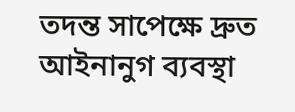তদন্ত সাপেক্ষে দ্রুত আইনানুগ ব্যবস্থা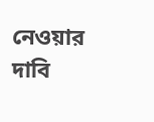নেওয়ার দাবি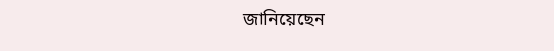জানিয়েছেন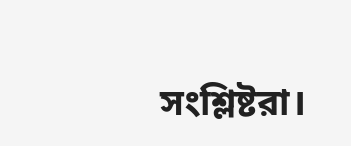সংশ্লিষ্টরা।